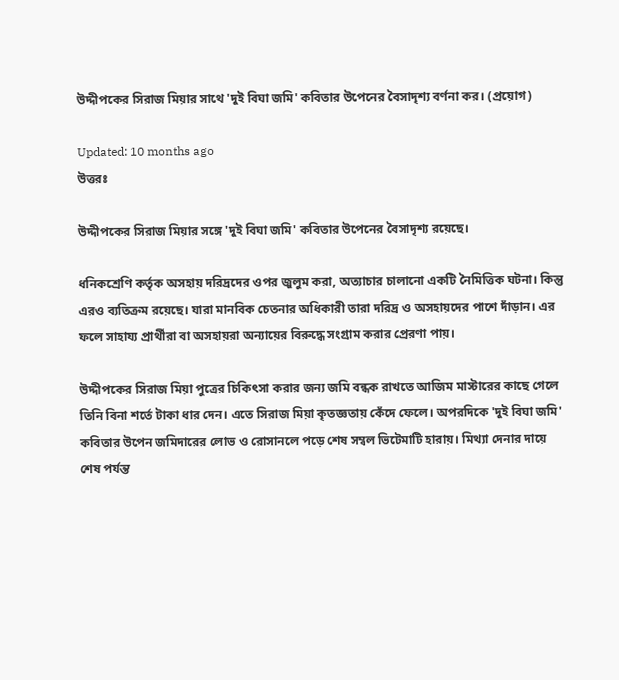উদ্দীপকের সিরাজ মিয়ার সাথে 'দুই বিঘা জমি' কবিতার উপেনের বৈসাদৃশ্য বর্ণনা কর। (প্রয়োগ)

Updated: 10 months ago
উত্তরঃ

উদ্দীপকের সিরাজ মিয়ার সঙ্গে 'দুই বিঘা জমি' কবিতার উপেনের বৈসাদৃশ্য রয়েছে।

ধনিকশ্রেণি কর্তৃক অসহায় দরিদ্রদের ওপর জুলুম করা, অত্যাচার চালানো একটি নৈমিত্তিক ঘটনা। কিন্তু এরও ব্যতিক্রম রয়েছে। যারা মানবিক চেতনার অধিকারী তারা দরিদ্র ও অসহায়দের পাশে দাঁড়ান। এর ফলে সাহায্য প্রার্থীরা বা অসহায়রা অন্যায়ের বিরুদ্ধে সংগ্রাম করার প্রেরণা পায়।

উদ্দীপকের সিরাজ মিয়া পুত্রের চিকিৎসা করার জন্য জমি বন্ধক রাখতে আজিম মাস্টারের কাছে গেলে তিনি বিনা শর্তে টাকা ধার দেন। এতে সিরাজ মিয়া কৃতজ্ঞতায় কেঁদে ফেলে। অপরদিকে 'দুই বিঘা জমি' কবিতার উপেন জমিদারের লোভ ও রোসানলে পড়ে শেষ সম্বল ভিটেমাটি হারায়। মিথ্যা দেনার দায়ে শেষ পর্যন্ত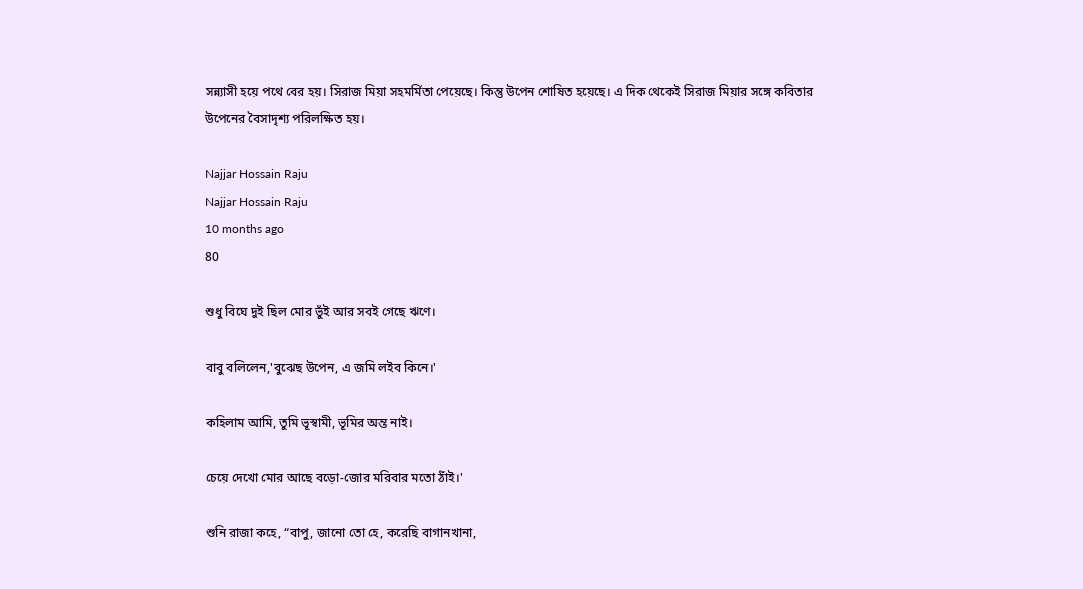সন্ন্যাসী হয়ে পথে বের হয়। সিরাজ মিয়া সহমর্মিতা পেয়েছে। কিন্তু উপেন শোষিত হয়েছে। এ দিক থেকেই সিরাজ মিয়ার সঙ্গে কবিতার উপেনের বৈসাদৃশ্য পরিলক্ষিত হয়।

Najjar Hossain Raju
Najjar Hossain Raju
10 months ago
80

শুধু বিঘে দুই ছিল মোর ভুঁই আর সবই গেছে ঋণে।

বাবু বলিলেন,'বুঝেছ উপেন, এ জমি লইব কিনে।'

কহিলাম আমি, তুমি ভূস্বামী, ভূমির অন্ত নাই।

চেয়ে দেখো মোর আছে বড়ো-জোর মরিবার মতো ঠাঁই।'

শুনি রাজা কহে, “বাপু, জানো তো হে, করেছি বাগানখানা,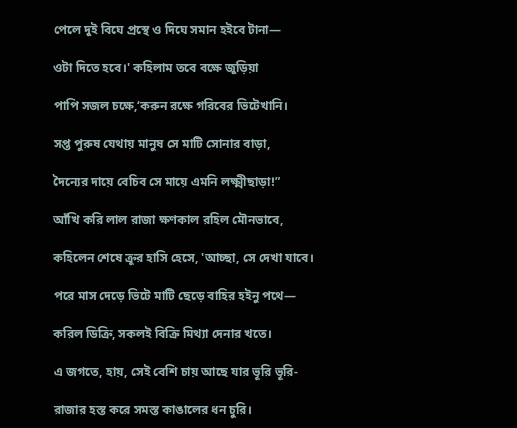পেলে দুই বিঘে প্রস্থে ও দিঘে সমান হইবে টানা—

ওটা দিতে হবে।' কহিলাম তবে বক্ষে জুড়িয়া

পাপি সজল চক্ষে,‘করুন রক্ষে গরিবের ভিটেখানি।

সপ্ত পুরুষ যেথায় মানুষ সে মাটি সোনার বাড়া,

দৈন্যের দায়ে বেচিব সে মায়ে এমনি লক্ষ্মীছাড়া!”

আঁখি করি লাল রাজা ক্ষণকাল রহিল মৌনভাবে,

কহিলেন শেষে ক্রূর হাসি হেসে, 'আচ্ছা, সে দেখা যাবে।

পরে মাস দেড়ে ভিটে মাটি ছেড়ে বাহির হইনু পথে—

করিল ডিক্রি, সকলই বিক্রি মিথ্যা দেনার খতে।

এ জগতে, হায়, সেই বেশি চায় আছে যার ভূরি ভূরি-

রাজার হস্ত করে সমস্ত কাঙালের ধন চুরি।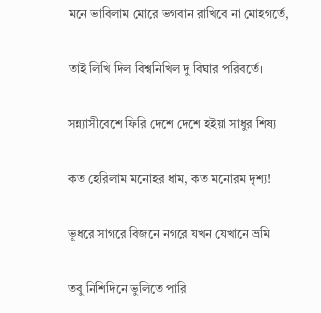মনে ভাবিলাম মোরে ভগবান রাখিবে না মোহগর্তে,

তাই লিখি দিল বিশ্বনিখিল দু বিঘার পরিবর্তে।

সন্ন্যাসীবেশে ফিরি দেশে দেশে হইয়া সাধুর শিষ্য

কত হেরিলাম মনোহর ধাম, কত মনোরম দৃশ্য!

ভূধরে সাগরে বিজনে নগরে যখন যেখানে ভ্রমি

তবু নিশিদিনে ভুলিতে পারি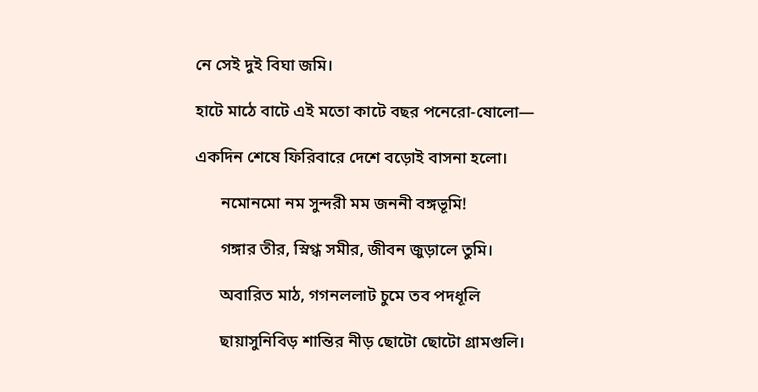নে সেই দুই বিঘা জমি।

হাটে মাঠে বাটে এই মতো কাটে বছর পনেরো-ষোলো—

একদিন শেষে ফিরিবারে দেশে বড়োই বাসনা হলো।

      নমোনমো নম সুন্দরী মম জননী বঙ্গভূমি!

      গঙ্গার তীর, স্নিগ্ধ সমীর, জীবন জুড়ালে তুমি।

      অবারিত মাঠ, গগনললাট চুমে তব পদধূলি

      ছায়াসুনিবিড় শান্তির নীড় ছোটো ছোটো গ্রামগুলি।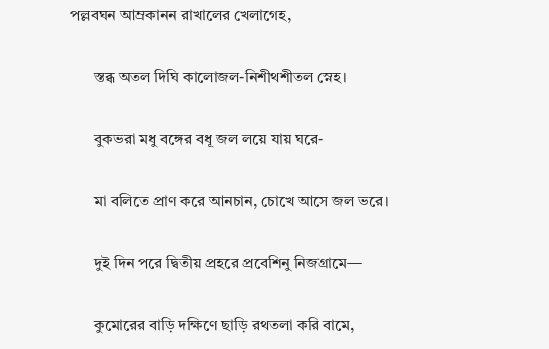পল্লবঘন আম্রকানন রাখালের খেলাগেহ,

      স্তব্ধ অতল দিঘি কালোজল-নিশীথশীতল স্নেহ।

      বুকভরা মধু বঙ্গের বধূ জল লয়ে যায় ঘরে-

      মা বলিতে প্রাণ করে আনচান, চোখে আসে জল ভরে।

      দুই দিন পরে দ্বিতীয় প্রহরে প্রবেশিনু নিজগ্রামে—

      কুমোরের বাড়ি দক্ষিণে ছাড়ি রথতলা করি বামে,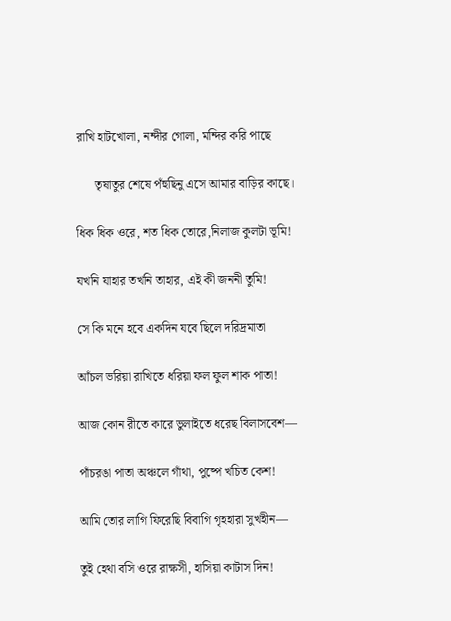রাখি হাটখোলা, নন্দীর গোলা, মন্দির করি পাছে

      তৃষাতুর শেষে পঁহুছিনু এসে আমার বাড়ির কাছে।

ধিক ধিক ওরে, শত ধিক তোরে,নিলাজ কুলটা ভূমি!

যখনি যাহার তখনি তাহার, এই কী জননী তুমি!

সে কি মনে হবে একদিন যবে ছিলে দরিদ্রমাতা

আঁচল ভরিয়া রাখিতে ধরিয়া ফল ফুল শাক পাতা!

আজ কোন রীতে কারে ভুলাইতে ধরেছ বিলাসবেশ—

পাঁচরঙা পাতা অঞ্চলে গাঁথা, পুষ্পে খচিত কেশ!

আমি তোর লাগি ফিরেছি বিবাগি গৃহহারা সুখহীন—

তুই হেথা বসি ওরে রাক্ষসী, হাসিয়া কাটাস দিন!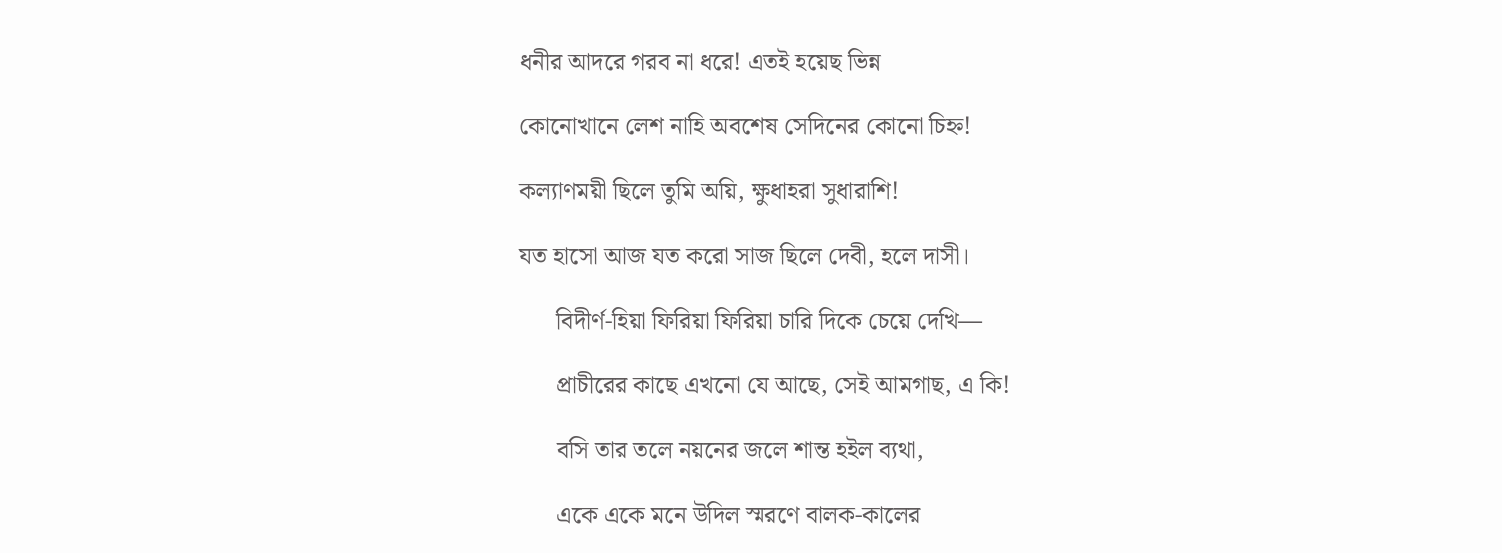ধনীর আদরে গরব না ধরে! এতই হয়েছ ভিন্ন

কোনোখানে লেশ নাহি অবশেষ সেদিনের কোনো চিহ্ন!

কল্যাণময়ী ছিলে তুমি অয়ি, ক্ষুধাহরা সুধারাশি!

যত হাসো আজ যত করো সাজ ছিলে দেবী, হলে দাসী।

      বিদীর্ণ-হিয়া ফিরিয়া ফিরিয়া চারি দিকে চেয়ে দেখি—

      প্রাচীরের কাছে এখনো যে আছে, সেই আমগাছ, এ কি!

      বসি তার তলে নয়নের জলে শান্ত হইল ব্যথা,

      একে একে মনে উদিল স্মরণে বালক-কালের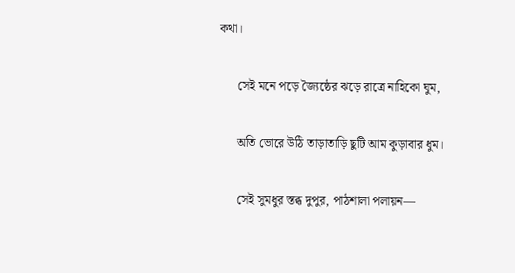কথা।

      সেই মনে পড়ে জ্যৈষ্ঠের ঝড়ে রাত্রে নাহিকো ঘুম,

      অতি ভোরে উঠি তাড়াতাড়ি ছুটি আম কুড়াবার ধুম।

      সেই সুমধুর স্তব্ধ দুপুর, পাঠশালা পলায়ন—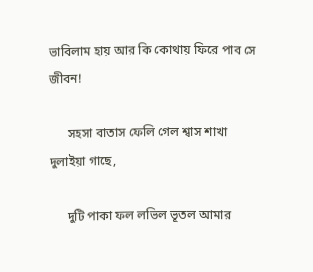ভাবিলাম হায় আর কি কোথায় ফিরে পাব সে জীবন!

      সহসা বাতাস ফেলি গেল শ্বাস শাখা দুলাইয়া গাছে,

      দুটি পাকা ফল লভিল ভূতল আমার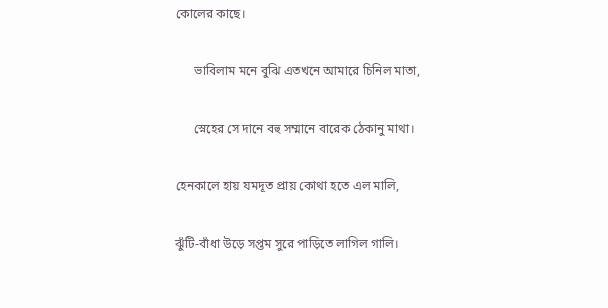কোলের কাছে।

      ভাবিলাম মনে বুঝি এতখনে আমারে চিনিল মাতা,

      স্নেহের সে দানে বহু সম্মানে বারেক ঠেকানু মাথা।

হেনকালে হায় যমদূত প্রায় কোথা হতে এল মালি,

ঝুঁটি-বাঁধা উড়ে সপ্তম সুরে পাড়িতে লাগিল গালি।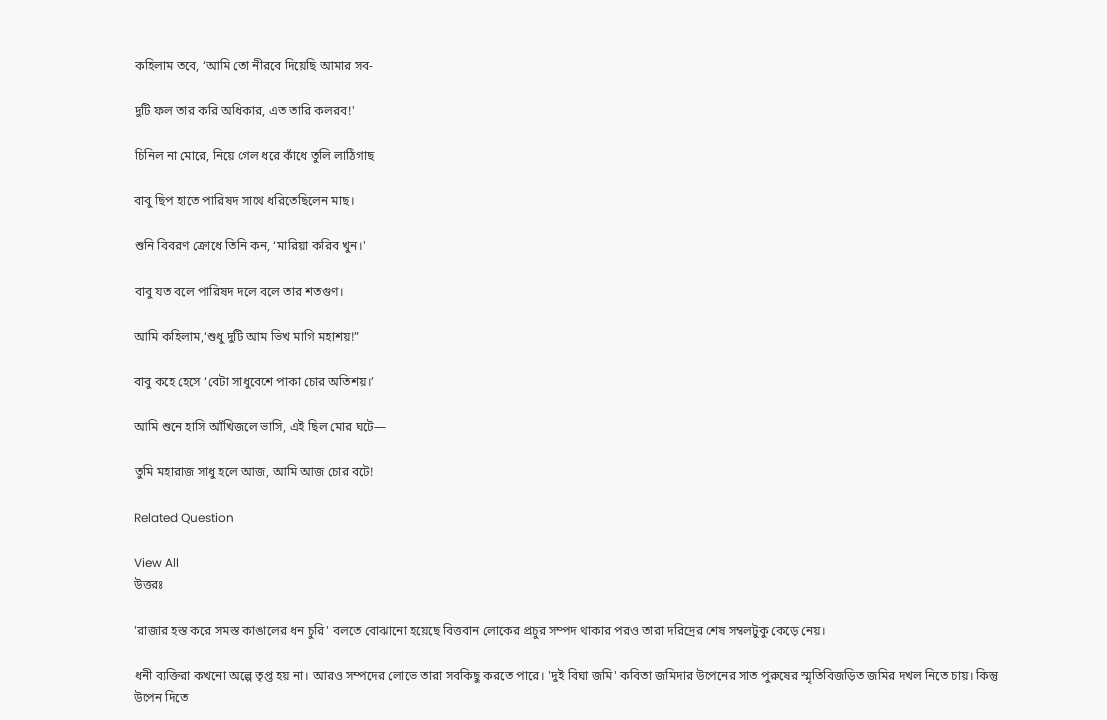কহিলাম তবে, ‘আমি তো নীরবে দিয়েছি আমার সব-

দুটি ফল তার করি অধিকার, এত তারি কলরব!'

চিনিল না মোরে, নিয়ে গেল ধরে কাঁধে তুলি লাঠিগাছ

বাবু ছিপ হাতে পারিষদ সাথে ধরিতেছিলেন মাছ।

শুনি বিবরণ ক্রোধে তিনি কন, ‘মারিয়া করিব খুন।'

বাবু যত বলে পারিষদ দলে বলে তার শতগুণ।

আমি কহিলাম,‘শুধু দুটি আম ভিখ মাগি মহাশয়!”

বাবু কহে হেসে ‘বেটা সাধুবেশে পাকা চোর অতিশয়।’

আমি শুনে হাসি আঁখিজলে ভাসি, এই ছিল মোর ঘটে—

তুমি মহারাজ সাধু হলে আজ, আমি আজ চোর বটে!

Related Question

View All
উত্তরঃ

'রাজার হস্ত করে সমস্ত কাঙালের ধন চুরি' বলতে বোঝানো হয়েছে বিত্তবান লোকের প্রচুর সম্পদ থাকার পরও তারা দরিদ্রের শেষ সম্বলটুকু কেড়ে নেয়।

ধনী ব্যক্তিরা কখনো অল্পে তৃপ্ত হয় না। আরও সম্পদের লোভে তারা সবকিছু করতে পারে। 'দুই বিঘা জমি' কবিতা জমিদার উপেনের সাত পুরুষের স্মৃতিবিজড়িত জমির দখল নিতে চায়। কিন্তু উপেন দিতে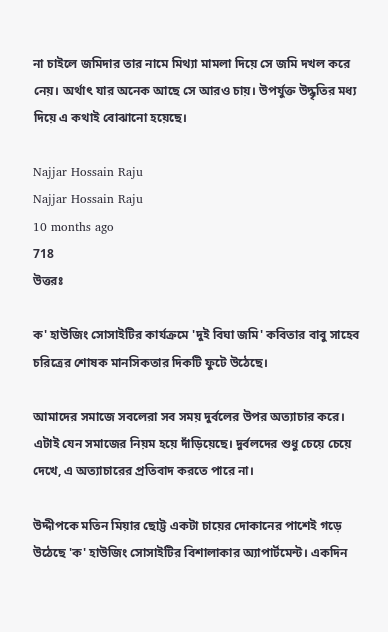না চাইলে জমিদার তার নামে মিথ্যা মামলা দিয়ে সে জমি দখল করে নেয়। অর্থাৎ যার অনেক আছে সে আরও চায়। উপর্যুক্ত উদ্ধৃতির মধ্য দিয়ে এ কথাই বোঝানো হয়েছে।

Najjar Hossain Raju
Najjar Hossain Raju
10 months ago
718
উত্তরঃ

ক' হাউজিং সোসাইটির কার্যক্রমে 'দুই বিঘা জমি' কবিতার বাবু সাহেব চরিত্রের শোষক মানসিকতার দিকটি ফুটে উঠেছে।

আমাদের সমাজে সবলেরা সব সময় দুর্বলের উপর অত্যাচার করে। এটাই যেন সমাজের নিয়ম হয়ে দাঁড়িয়েছে। দুর্বলদের শুধু চেয়ে চেয়ে দেখে, এ অত্যাচারের প্রতিবাদ করতে পারে না।

উদ্দীপকে মতিন মিয়ার ছোট্ট একটা চায়ের দোকানের পাশেই গড়ে উঠেছে 'ক' হাউজিং সোসাইটির বিশালাকার অ্যাপার্টমেন্ট। একদিন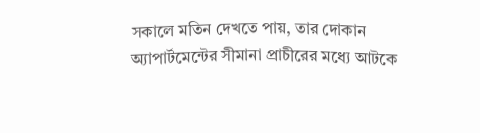সকালে মতিন দেখতে পায়, তার দোকান অ্যাপার্টমেন্টের সীমানা প্রাচীরের মধ্যে আটকে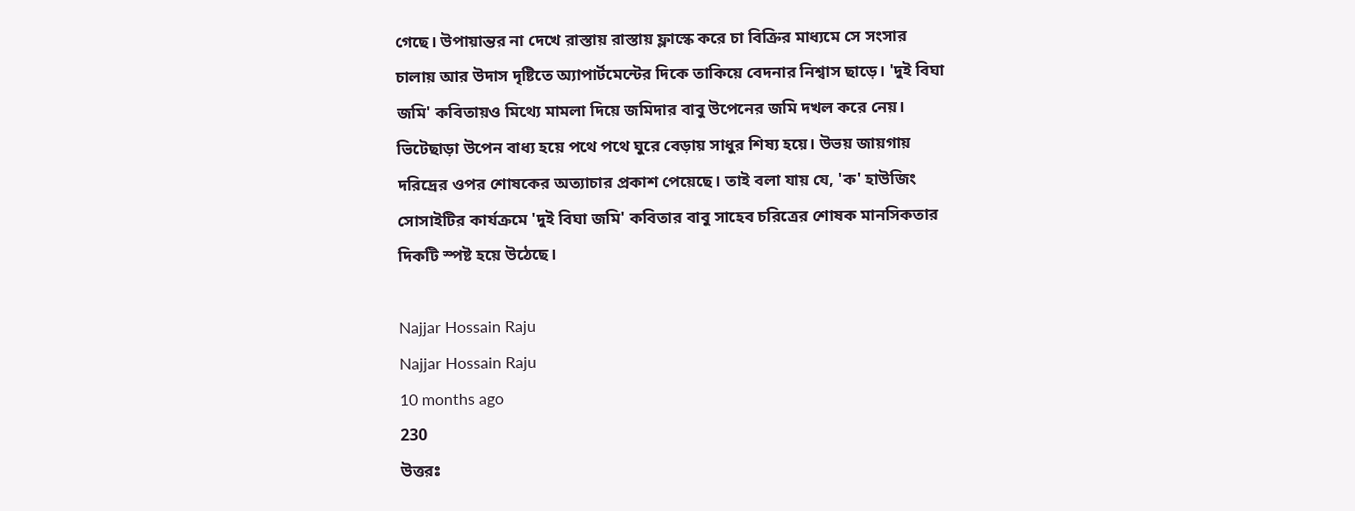গেছে। উপায়ান্তর না দেখে রাস্তায় রাস্তায় ফ্লাস্কে করে চা বিক্রির মাধ্যমে সে সংসার চালায় আর উদাস দৃষ্টিতে অ্যাপার্টমেন্টের দিকে তাকিয়ে বেদনার নিশ্বাস ছাড়ে। 'দুই বিঘা জমি' কবিতায়ও মিথ্যে মামলা দিয়ে জমিদার বাবু উপেনের জমি দখল করে নেয়। ভিটেছাড়া উপেন বাধ্য হয়ে পথে পথে ঘুরে বেড়ায় সাধুর শিষ্য হয়ে। উভয় জায়গায় দরিদ্রের ওপর শোষকের অত্যাচার প্রকাশ পেয়েছে। তাই বলা যায় যে, 'ক' হাউজিং সোসাইটির কার্যক্রমে 'দুই বিঘা জমি' কবিতার বাবু সাহেব চরিত্রের শোষক মানসিকতার দিকটি স্পষ্ট হয়ে উঠেছে।

Najjar Hossain Raju
Najjar Hossain Raju
10 months ago
230
উত্তরঃ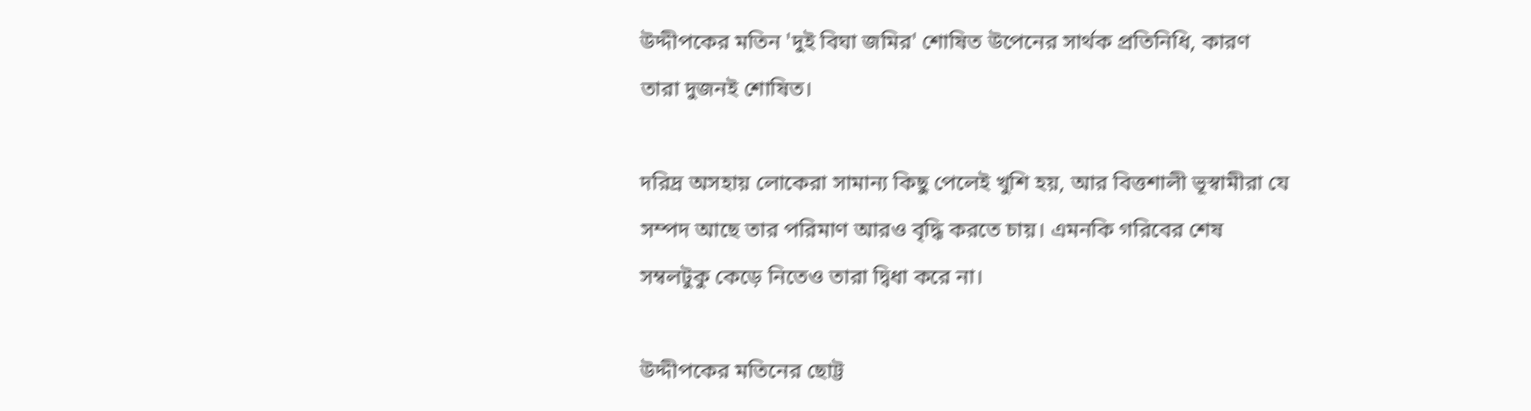উদ্দীপকের মতিন 'দুই বিঘা জমির' শোষিত উপেনের সার্থক প্রতিনিধি, কারণ তারা দুজনই শোষিত।

দরিদ্র অসহায় লোকেরা সামান্য কিছু পেলেই খুশি হয়, আর বিত্তশালী ভূস্বামীরা যে সম্পদ আছে তার পরিমাণ আরও বৃদ্ধি করতে চায়। এমনকি গরিবের শেষ সম্বলটুকু কেড়ে নিতেও তারা দ্বিধা করে না।

উদ্দীপকের মতিনের ছোট্ট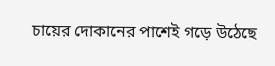চায়ের দোকানের পাশেই গড়ে উঠেছে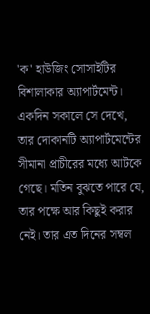'ক' হাউজিং সোসাইটির বিশালাকার অ্যাপার্টমেন্ট। একদিন সকালে সে দেখে, তার দোকানটি অ্যাপার্টমেন্টের সীমানা প্রাচীরের মধ্যে আটকে গেছে। মতিন বুঝতে পারে যে, তার পক্ষে আর কিছুই করার নেই। তার এত দিনের সম্বল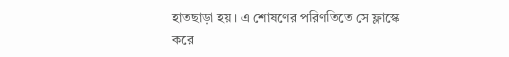হাতছাড়া হয়। এ শোষণের পরিণতিতে সে ফ্লাস্কে করে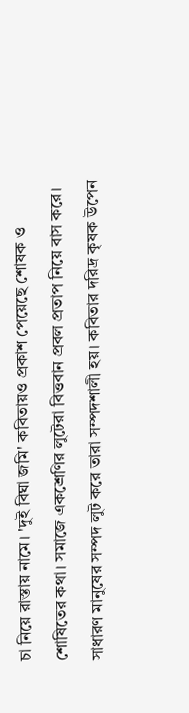চা নিয়ে রাস্তায় নামে। 'দুই বিঘা জমি' কবিতায়ও প্রকাশ পেয়েছে শোষক ও শোষিতের কথা। সমাজে একশ্রেণির লুটেরা বিত্তবান প্রবল প্রতাপ নিয়ে বাস করে। সাধারণ মানুষের সম্পদ লুট করে তারা সম্পদশালী হয়। কবিতার দরিদ্র কৃষক উপেন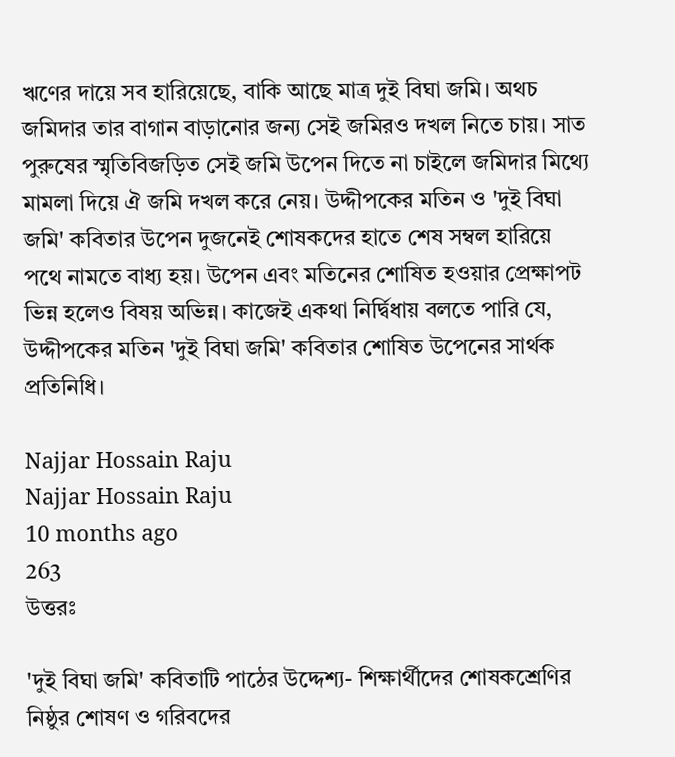ঋণের দায়ে সব হারিয়েছে, বাকি আছে মাত্র দুই বিঘা জমি। অথচ জমিদার তার বাগান বাড়ানোর জন্য সেই জমিরও দখল নিতে চায়। সাত পুরুষের স্মৃতিবিজড়িত সেই জমি উপেন দিতে না চাইলে জমিদার মিথ্যে মামলা দিয়ে ঐ জমি দখল করে নেয়। উদ্দীপকের মতিন ও 'দুই বিঘা জমি' কবিতার উপেন দুজনেই শোষকদের হাতে শেষ সম্বল হারিয়ে পথে নামতে বাধ্য হয়। উপেন এবং মতিনের শোষিত হওয়ার প্রেক্ষাপট ভিন্ন হলেও বিষয় অভিন্ন। কাজেই একথা নির্দ্বিধায় বলতে পারি যে, উদ্দীপকের মতিন 'দুই বিঘা জমি' কবিতার শোষিত উপেনের সার্থক প্রতিনিধি।

Najjar Hossain Raju
Najjar Hossain Raju
10 months ago
263
উত্তরঃ

'দুই বিঘা জমি' কবিতাটি পাঠের উদ্দেশ্য- শিক্ষার্থীদের শোষকশ্রেণির নিষ্ঠুর শোষণ ও গরিবদের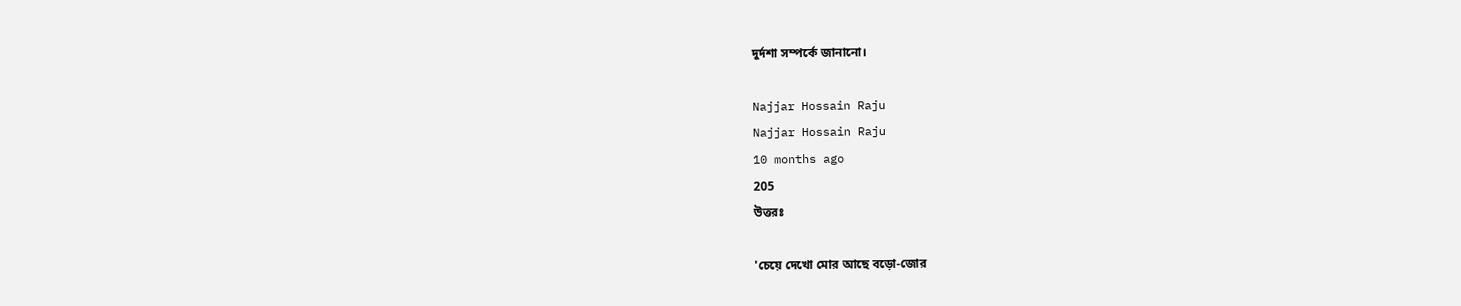দুর্দশা সম্পর্কে জানানো।

Najjar Hossain Raju
Najjar Hossain Raju
10 months ago
205
উত্তরঃ

'চেয়ে দেখো মোর আছে বড়ো-জোর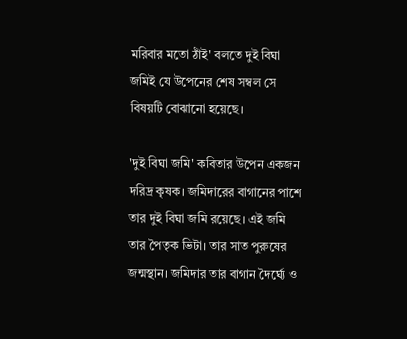মরিবার মতো ঠাঁই' বলতে দুই বিঘা জমিই যে উপেনের শেষ সম্বল সে বিষয়টি বোঝানো হয়েছে।

'দুই বিঘা জমি' কবিতার উপেন একজন দরিদ্র কৃষক। জমিদারের বাগানের পাশে তার দুই বিঘা জমি রয়েছে। এই জমি তার পৈতৃক ভিটা। তার সাত পুরুষের জন্মস্থান। জমিদার তার বাগান দৈর্ঘ্যে ও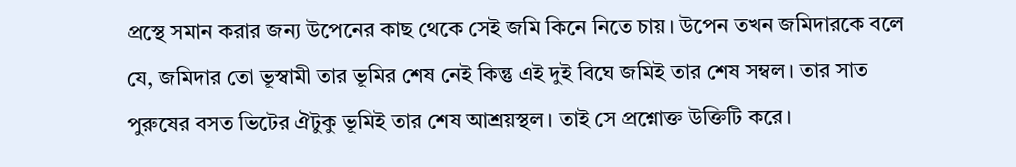প্রস্থে সমান করার জন্য উপেনের কাছ থেকে সেই জমি কিনে নিতে চায়। উপেন তখন জমিদারকে বলে যে, জমিদার তো ভূস্বামী তার ভূমির শেষ নেই কিন্তু এই দুই বিঘে জমিই তার শেষ সম্বল। তার সাত পুরুষের বসত ভিটের ঐটুকু ভূমিই তার শেষ আশ্রয়স্থল। তাই সে প্রশ্নোক্ত উক্তিটি করে।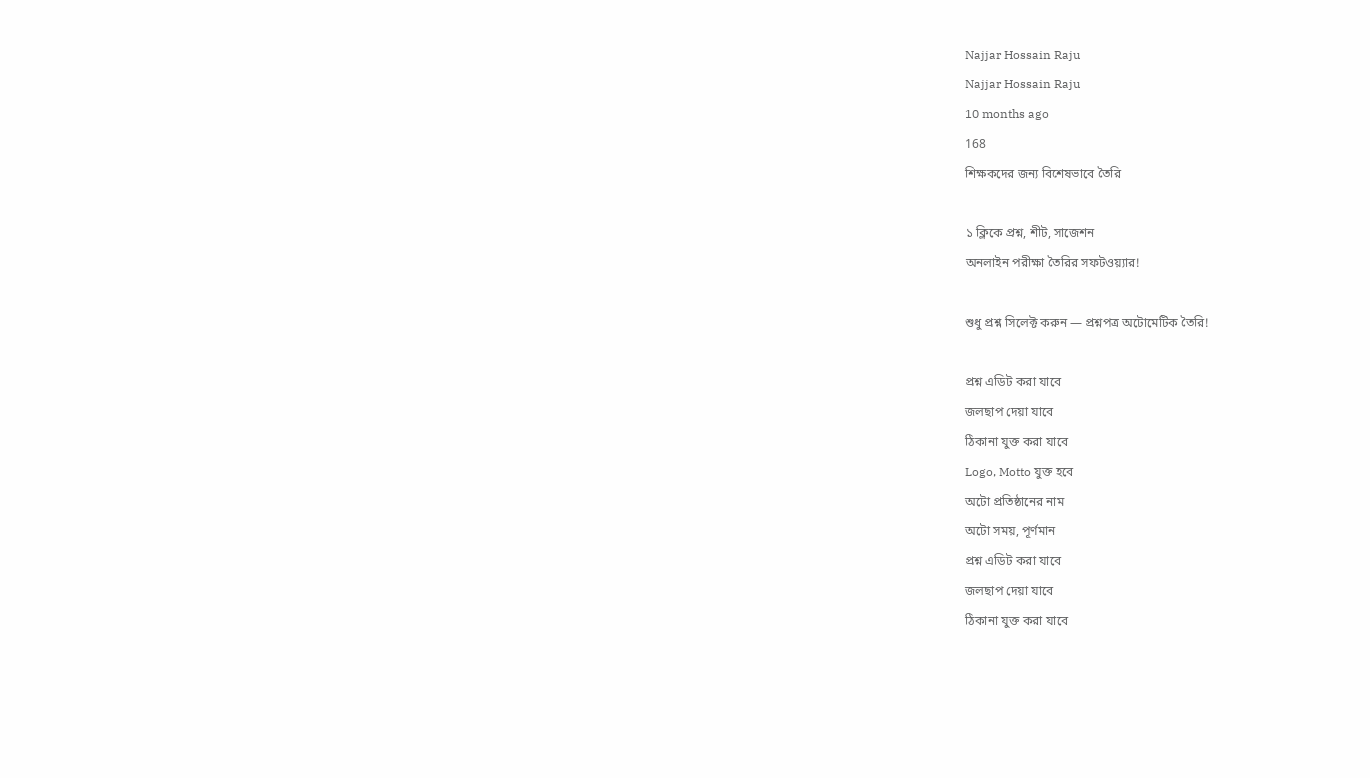Najjar Hossain Raju
Najjar Hossain Raju
10 months ago
168
শিক্ষকদের জন্য বিশেষভাবে তৈরি

১ ক্লিকে প্রশ্ন, শীট, সাজেশন
অনলাইন পরীক্ষা তৈরির সফটওয়্যার!

শুধু প্রশ্ন সিলেক্ট করুন — প্রশ্নপত্র অটোমেটিক তৈরি!

প্রশ্ন এডিট করা যাবে
জলছাপ দেয়া যাবে
ঠিকানা যুক্ত করা যাবে
Logo, Motto যুক্ত হবে
অটো প্রতিষ্ঠানের নাম
অটো সময়, পূর্ণমান
প্রশ্ন এডিট করা যাবে
জলছাপ দেয়া যাবে
ঠিকানা যুক্ত করা যাবে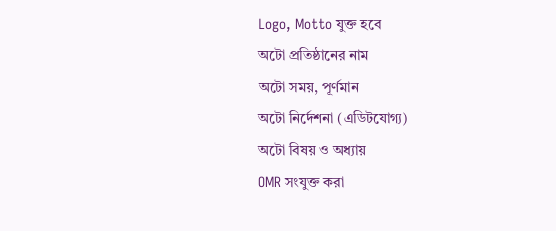Logo, Motto যুক্ত হবে
অটো প্রতিষ্ঠানের নাম
অটো সময়, পূর্ণমান
অটো নির্দেশনা (এডিটযোগ্য)
অটো বিষয় ও অধ্যায়
OMR সংযুক্ত করা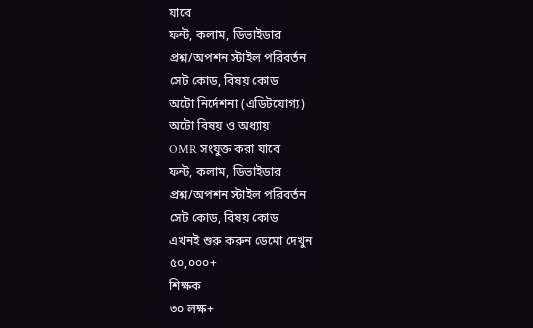যাবে
ফন্ট, কলাম, ডিভাইডার
প্রশ্ন/অপশন স্টাইল পরিবর্তন
সেট কোড, বিষয় কোড
অটো নির্দেশনা (এডিটযোগ্য)
অটো বিষয় ও অধ্যায়
OMR সংযুক্ত করা যাবে
ফন্ট, কলাম, ডিভাইডার
প্রশ্ন/অপশন স্টাইল পরিবর্তন
সেট কোড, বিষয় কোড
এখনই শুরু করুন ডেমো দেখুন
৫০,০০০+
শিক্ষক
৩০ লক্ষ+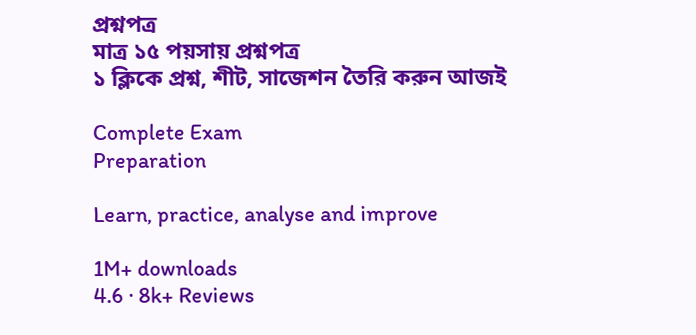প্রশ্নপত্র
মাত্র ১৫ পয়সায় প্রশ্নপত্র
১ ক্লিকে প্রশ্ন, শীট, সাজেশন তৈরি করুন আজই

Complete Exam
Preparation

Learn, practice, analyse and improve

1M+ downloads
4.6 · 8k+ Reviews